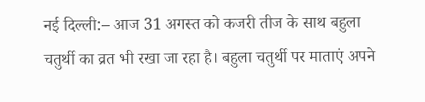नई दिल्ली:– आज 31 अगस्त को कजरी तीज के साथ बहुला चतुर्थी का व्रत भी रखा जा रहा है। बहुला चतुर्थी पर माताएं अपने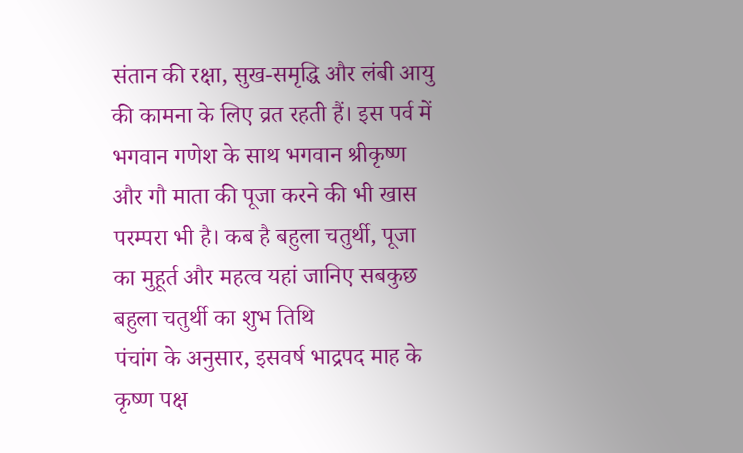संतान की रक्षा, सुख-समृद्धि और लंबी आयु की कामना के लिए व्रत रहती हैं। इस पर्व में भगवान गणेश के साथ भगवान श्रीकृष्ण और गौ माता की पूजा करने की भी खास परम्परा भी है। कब है बहुला चतुर्थी, पूजा का मुहूर्त और महत्व यहां जानिए सबकुछ
बहुला चतुर्थी का शुभ तिथि
पंचांग के अनुसार, इसवर्ष भाद्रपद माह के कृष्ण पक्ष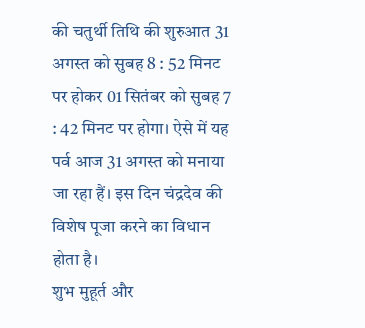की चतुर्थी तिथि की शुरुआत 31 अगस्त को सुबह 8 : 52 मिनट पर होकर 01 सितंबर को सुबह 7 : 42 मिनट पर होगा। ऐसे में यह पर्व आज 31 अगस्त को मनाया जा रहा हैं। इस दिन चंद्रदेव की विशेष पूजा करने का विधान होता है।
शुभ मुहूर्त और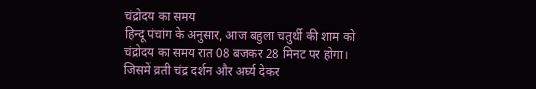चंद्रोदय का समय
हिन्दू पंचांग के अनुसार, आज बहुला चतुर्थी की शाम को चंद्रोदय का समय रात 08 बजकर 28 मिनट पर होगा। जिसमें व्रती चंद्र दर्शन और अर्घ्य देकर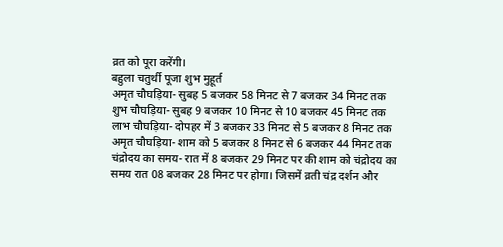व्रत को पूरा करेंगी।
बहुला चतुर्थी पूजा शुभ मुहूर्त
अमृत चौघड़िया- सुबह 5 बजकर 58 मिनट से 7 बजकर 34 मिनट तक
शुभ चौघड़िया- सुबह 9 बजकर 10 मिनट से 10 बजकर 45 मिनट तक
लाभ चौघड़िया- दोपहर में 3 बजकर 33 मिनट से 5 बजकर 8 मिनट तक
अमृत चौघड़िया- शाम को 5 बजकर 8 मिनट से 6 बजकर 44 मिनट तक
चंद्रोदय का समय- रात में 8 बजकर 29 मिनट पर की शाम को चंद्रोदय का समय रात 08 बजकर 28 मिनट पर होगा। जिसमें व्रती चंद्र दर्शन और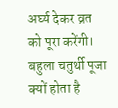अर्घ्य देकर व्रत को पूरा करेंगी।
बहुला चतुर्थी पूजा क्यों होता है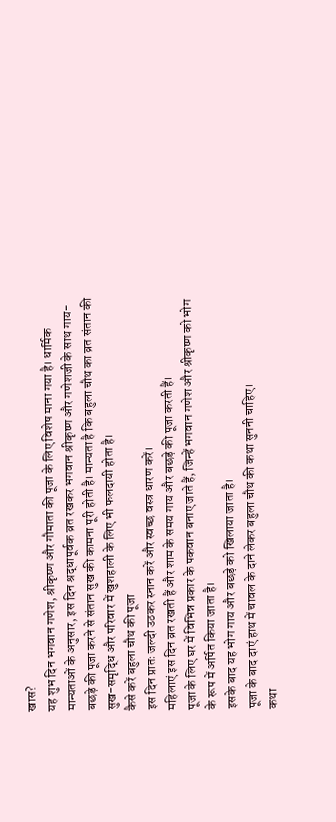खास?
यह शुभ दिन भगवान गणेश, श्रीकृष्ण और गौमाता की पूजा के लिए विशेष माना गया है। धार्मिक मान्यताओं के अनुसार, इस दिन श्रद्धापूर्वक व्रत रखकर भगवान श्रीकृष्ण और गणेशजी के साथ गाय-बछड़े की पूजा करने से संतान सुख की कामना पूरी होती है। मान्यता है कि बहुला चौथ का व्रत संतान की सुख-समृद्धि और परिवार में खुशहाली के लिए भी फलदायी होता है।
कैसे करें बहुला चौथ की पूजा
इस दिन प्रातः जल्दी उठकर स्नान करें और स्वच्छ वस्त्र धारण करें।
महिलाएं इस दिन व्रत रखती हैं और शाम के समय गाय और बछड़े की पूजा करती हैं।
पूजा के लिए घर में विभिन्न प्रकार के पकवान बनाए जाते हैं, जिन्हें भगवान गणेश और श्रीकृष्ण को भोग के रूप में अर्पित किया जाता है।
इसके बाद यह भोग गाय और बछड़े को खिलाया जाता है।
पूजा के बाद दाएं हाथ में चावल के दाने लेकर बहुला चौथ की कथा सुननी चाहिए।
कथा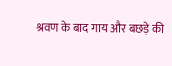श्रवण के बाद गाय और बछड़े की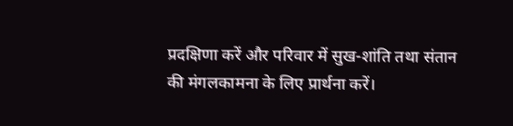प्रदक्षिणा करें और परिवार में सुख-शांति तथा संतान की मंगलकामना के लिए प्रार्थना करें।